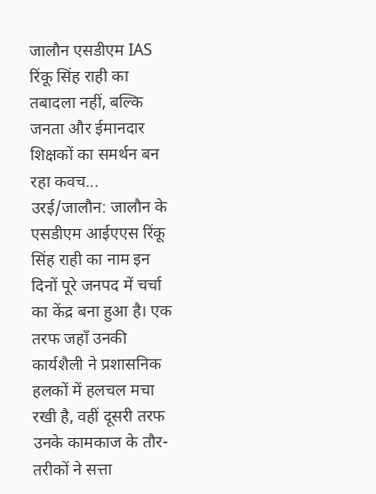जालौन एसडीएम IAS रिंकू सिंह राही का तबादला नहीं, बल्कि जनता और ईमानदार शिक्षकों का समर्थन बन रहा कवच...
उरई/जालौन: जालौन के एसडीएम आईएएस रिंकू सिंह राही का नाम इन दिनों पूरे जनपद में चर्चा का केंद्र बना हुआ है। एक तरफ जहाँ उनकी कार्यशैली ने प्रशासनिक हलकों में हलचल मचा रखी है, वहीं दूसरी तरफ उनके कामकाज के तौर-तरीकों ने सत्ता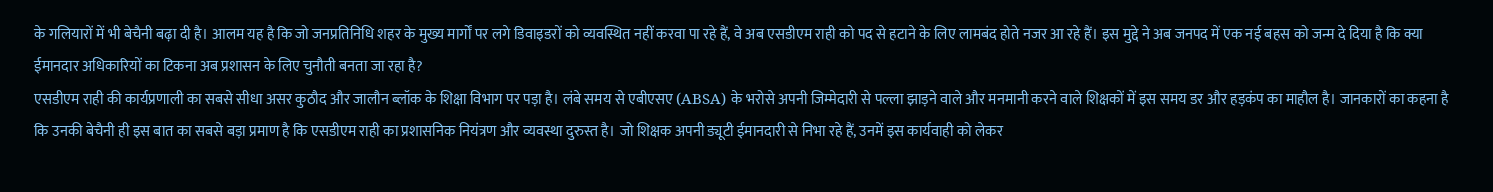के गलियारों में भी बेचैनी बढ़ा दी है। आलम यह है कि जो जनप्रतिनिधि शहर के मुख्य मार्गों पर लगे डिवाइडरों को व्यवस्थित नहीं करवा पा रहे हैं, वे अब एसडीएम राही को पद से हटाने के लिए लामबंद होते नजर आ रहे हैं। इस मुद्दे ने अब जनपद में एक नई बहस को जन्म दे दिया है कि क्या ईमानदार अधिकारियों का टिकना अब प्रशासन के लिए चुनौती बनता जा रहा है?
एसडीएम राही की कार्यप्रणाली का सबसे सीधा असर कुठौद और जालौन ब्लॉक के शिक्षा विभाग पर पड़ा है। लंबे समय से एबीएसए (ABSA) के भरोसे अपनी जिम्मेदारी से पल्ला झाड़ने वाले और मनमानी करने वाले शिक्षकों में इस समय डर और हड़कंप का माहौल है। जानकारों का कहना है कि उनकी बेचैनी ही इस बात का सबसे बड़ा प्रमाण है कि एसडीएम राही का प्रशासनिक नियंत्रण और व्यवस्था दुरुस्त है। जो शिक्षक अपनी ड्यूटी ईमानदारी से निभा रहे हैं, उनमें इस कार्यवाही को लेकर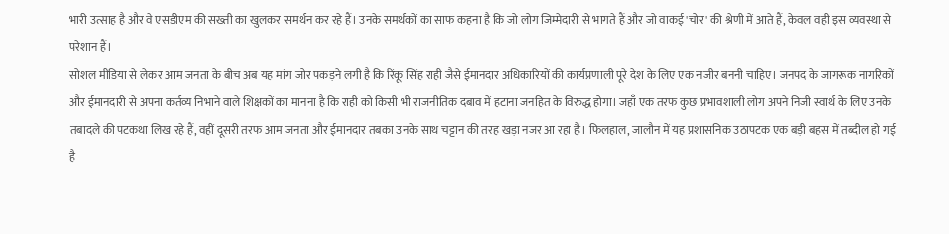भारी उत्साह है और वे एसडीएम की सख्ती का खुलकर समर्थन कर रहे हैं। उनके समर्थकों का साफ कहना है कि जो लोग जिम्मेदारी से भागते हैं और जो वाकई 'चोर' की श्रेणी में आते हैं, केवल वही इस व्यवस्था से परेशान हैं।
सोशल मीडिया से लेकर आम जनता के बीच अब यह मांग जोर पकड़ने लगी है कि रिंकू सिंह राही जैसे ईमानदार अधिकारियों की कार्यप्रणाली पूरे देश के लिए एक नजीर बननी चाहिए। जनपद के जागरूक नागरिकों और ईमानदारी से अपना कर्तव्य निभाने वाले शिक्षकों का मानना है कि राही को किसी भी राजनीतिक दबाव में हटाना जनहित के विरुद्ध होगा। जहाँ एक तरफ कुछ प्रभावशाली लोग अपने निजी स्वार्थ के लिए उनके तबादले की पटकथा लिख रहे हैं, वहीं दूसरी तरफ आम जनता और ईमानदार तबका उनके साथ चट्टान की तरह खड़ा नजर आ रहा है। फिलहाल, जालौन में यह प्रशासनिक उठापटक एक बड़ी बहस में तब्दील हो गई है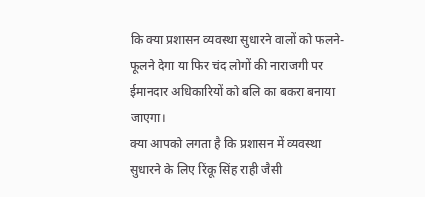कि क्या प्रशासन व्यवस्था सुधारने वालों को फलने-फूलने देगा या फिर चंद लोगों की नाराजगी पर ईमानदार अधिकारियों को बलि का बकरा बनाया जाएगा।
क्या आपको लगता है कि प्रशासन में व्यवस्था सुधारने के लिए रिंकू सिंह राही जैसी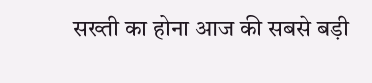सख्ती का होना आज की सबसे बड़ी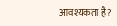आवश्यकता है?